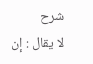شرح
لا يقال : إن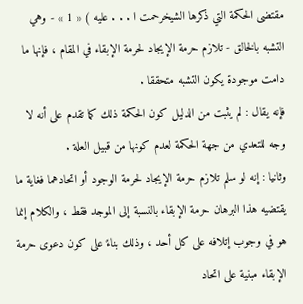مقتضى الحكمة التي ذكرها الشيخرحمت ا . . . عليه ) « 1 » - وهي التشبه بالخالق - تلازم حرمة الإيجاد لحرمة الإبقاء في المقام ، فإنها ما دامت موجودة يكون التشبه متحققا .
فإنه يقال : لم يثبت من الدليل كون الحكمة ذلك كما تقدم على أنه لا وجه للتعدي من جهة الحكمة لعدم كونها من قبيل العلة .
وثانيا : إنه لو سلم تلازم حرمة الإيجاد لحرمة الوجود أو اتحادهما فغاية ما يقتضيه هذا البرهان حرمة الإبقاء بالنسبة إلى الموجد فقط ، والكلام إنما هو في وجوب إتلافه على كل أحد ، وذلك بناءً على كون دعوى حرمة الإبقاء مبنية على اتحاد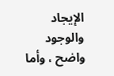الإيجاد والوجود واضح ، وأما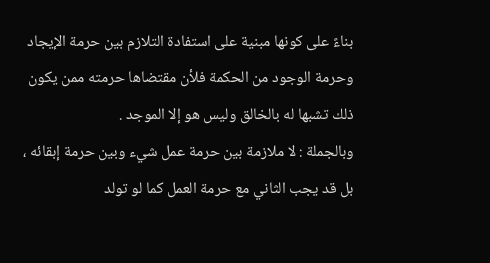بناءً على كونها مبنية على استفادة التلازم بين حرمة الإيجاد وحرمة الوجود من الحكمة فلأن مقتضاها حرمته ممن يكون ذلك تشبها له بالخالق وليس هو إلا الموجد .
وبالجملة : لا ملازمة بين حرمة عمل شيء وبين حرمة إبقائه ، بل قد يجب الثاني مع حرمة العمل كما لو تولد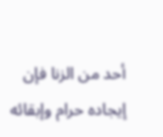أحد من الزنا فإن إيجاده حرام وإبقائه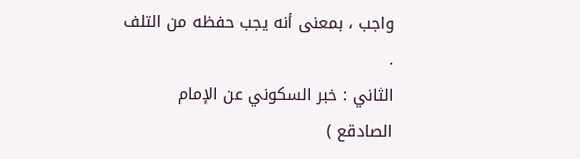واجب ، بمعنى أنه يجب حفظه من التلف .
الثاني : خبر السكوني عن الإمام الصادقع )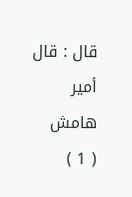قال : قال أمير
هامش
( 1 )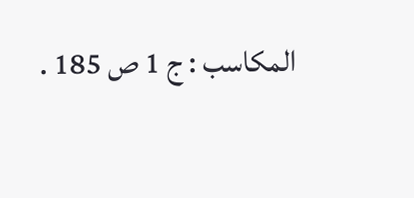المكاسب : ج 1 ص 185 .